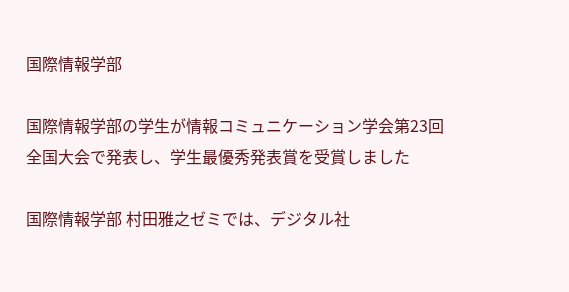国際情報学部

国際情報学部の学生が情報コミュニケーション学会第23回全国大会で発表し、学生最優秀発表賞を受賞しました

国際情報学部 村田雅之ゼミでは、デジタル社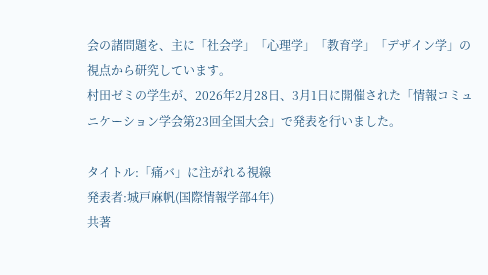会の諸問題を、主に「社会学」「心理学」「教育学」「デザイン学」の視点から研究しています。
村田ゼミの学生が、2026年2月28日、3月1日に開催された「情報コミュニケーション学会第23回全国大会」で発表を行いました。

タイトル:「痛バ」に注がれる視線
発表者:城戸麻帆(国際情報学部4年)
共著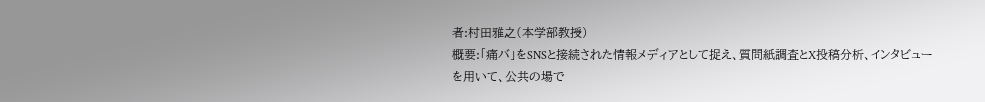者:村田雅之(本学部教授)
概要:「痛バ」をSNSと接続された情報メディアとして捉え、質問紙調査とX投稿分析、インタビューを用いて、公共の場で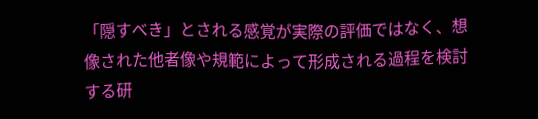「隠すべき」とされる感覚が実際の評価ではなく、想像された他者像や規範によって形成される過程を検討する研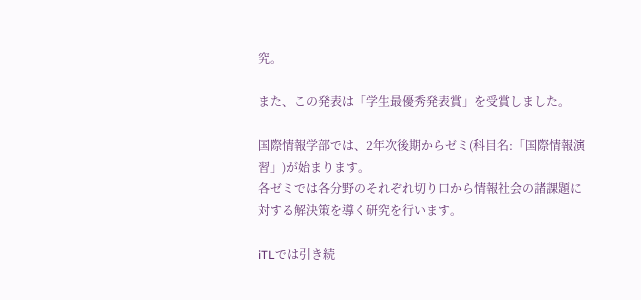究。

また、この発表は「学生最優秀発表賞」を受賞しました。

国際情報学部では、2年次後期からゼミ(科目名:「国際情報演習」)が始まります。
各ゼミでは各分野のそれぞれ切り口から情報社会の諸課題に対する解決策を導く研究を行います。

iTLでは引き続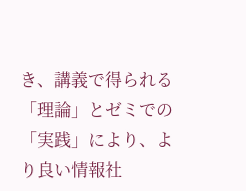き、講義で得られる「理論」とゼミでの「実践」により、より良い情報社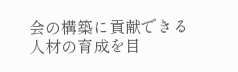会の構築に貢献できる人材の育成を目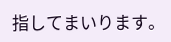指してまいります。